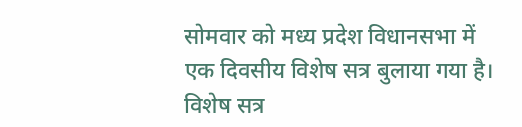सोमवार को मध्य प्रदेश विधानसभा में एक दिवसीय विशेष सत्र बुलाया गया है। विशेष सत्र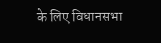के लिए विधानसभा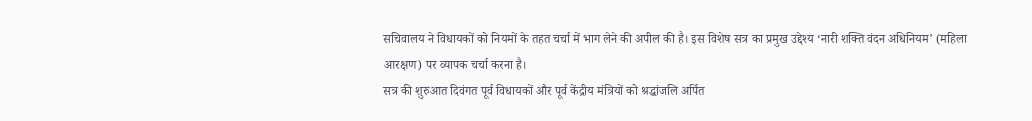सचिवालय ने विधायकों को नियमों के तहत चर्चा में भाग लेने की अपील की है। इस विशेष सत्र का प्रमुख उद्देश्य ‘नारी शक्ति वंदन अधिनियम’ (महिला आरक्षण) पर व्यापक चर्चा करना है।
सत्र की शुरुआत दिवंगत पूर्व विधायकों और पूर्व केंद्रीय मंत्रियों को श्रद्धांजलि अर्पित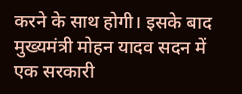करने के साथ होगी। इसके बाद मुख्यमंत्री मोहन यादव सदन में एक सरकारी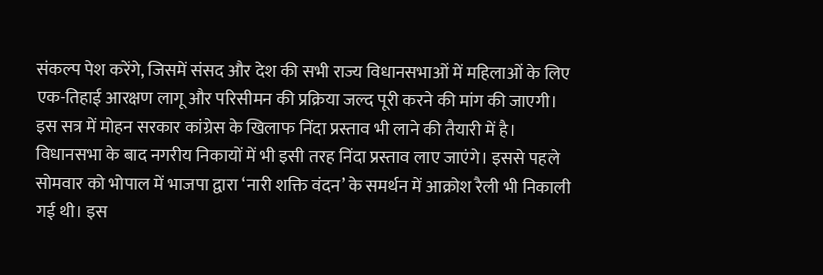संकल्प पेश करेंगे, जिसमें संसद और देश की सभी राज्य विधानसभाओं में महिलाओं के लिए एक-तिहाई आरक्षण लागू और परिसीमन की प्रक्रिया जल्द पूरी करने की मांग की जाएगी।
इस सत्र में मोहन सरकार कांग्रेस के खिलाफ निंदा प्रस्ताव भी लाने की तैयारी में है। विधानसभा के बाद नगरीय निकायों में भी इसी तरह निंदा प्रस्ताव लाए जाएंगे। इससे पहले सोमवार को भोपाल में भाजपा द्वारा ‘नारी शक्ति वंदन’ के समर्थन में आक्रोश रैली भी निकाली गई थी। इस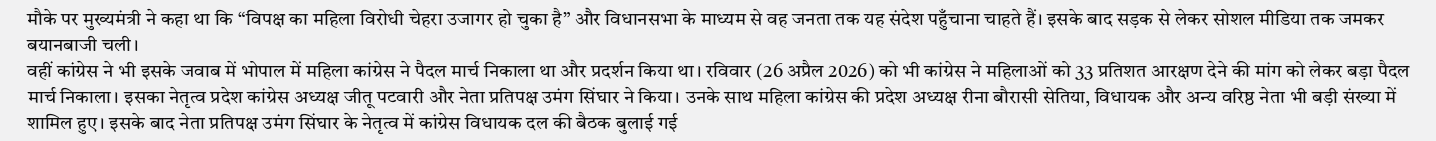मौके पर मुख्यमंत्री ने कहा था कि “विपक्ष का महिला विरोधी चेहरा उजागर हो चुका है” और विधानसभा के माध्यम से वह जनता तक यह संदेश पहुँचाना चाहते हैं। इसके बाद सड़क से लेकर सोशल मीडिया तक जमकर बयानबाजी चली।
वहीं कांग्रेस ने भी इसके जवाब में भोपाल में महिला कांग्रेस ने पैदल मार्च निकाला था और प्रदर्शन किया था। रविवार (26 अप्रैल 2026) को भी कांग्रेस ने महिलाओं को 33 प्रतिशत आरक्षण देने की मांग को लेकर बड़ा पैदल मार्च निकाला। इसका नेतृत्व प्रदेश कांग्रेस अध्यक्ष जीतू पटवारी और नेता प्रतिपक्ष उमंग सिंघार ने किया। उनके साथ महिला कांग्रेस की प्रदेश अध्यक्ष रीना बौरासी सेतिया, विधायक और अन्य वरिष्ठ नेता भी बड़ी संख्या में शामिल हुए। इसके बाद नेता प्रतिपक्ष उमंग सिंघार के नेतृत्व में कांग्रेस विधायक दल की बैठक बुलाई गई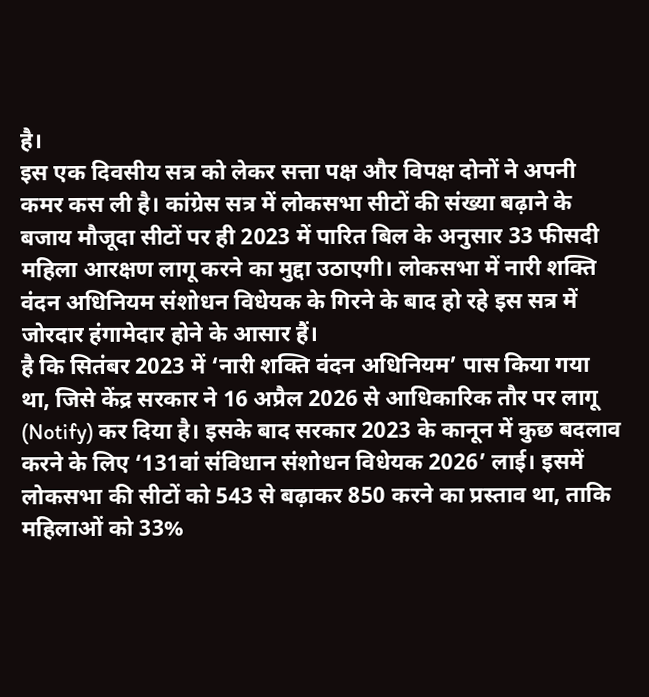है।
इस एक दिवसीय सत्र को लेकर सत्ता पक्ष और विपक्ष दोनों ने अपनी कमर कस ली है। कांग्रेस सत्र में लोकसभा सीटों की संख्या बढ़ाने के बजाय मौजूदा सीटों पर ही 2023 में पारित बिल के अनुसार 33 फीसदी महिला आरक्षण लागू करने का मुद्दा उठाएगी। लोकसभा में नारी शक्ति वंदन अधिनियम संशोधन विधेयक के गिरने के बाद हो रहे इस सत्र में जोरदार हंगामेदार होने के आसार हैं।
है कि सितंबर 2023 में ‘नारी शक्ति वंदन अधिनियम’ पास किया गया था, जिसे केंद्र सरकार ने 16 अप्रैल 2026 से आधिकारिक तौर पर लागू (Notify) कर दिया है। इसके बाद सरकार 2023 के कानून में कुछ बदलाव करने के लिए ‘131वां संविधान संशोधन विधेयक 2026’ लाई। इसमें लोकसभा की सीटों को 543 से बढ़ाकर 850 करने का प्रस्ताव था, ताकि महिलाओं को 33%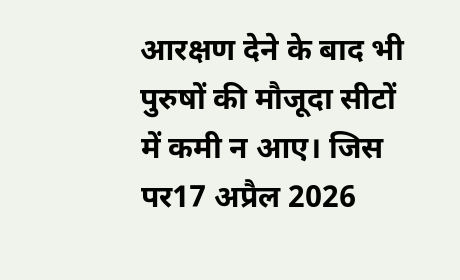आरक्षण देने के बाद भी पुरुषों की मौजूदा सीटों में कमी न आए। जिस पर17 अप्रैल 2026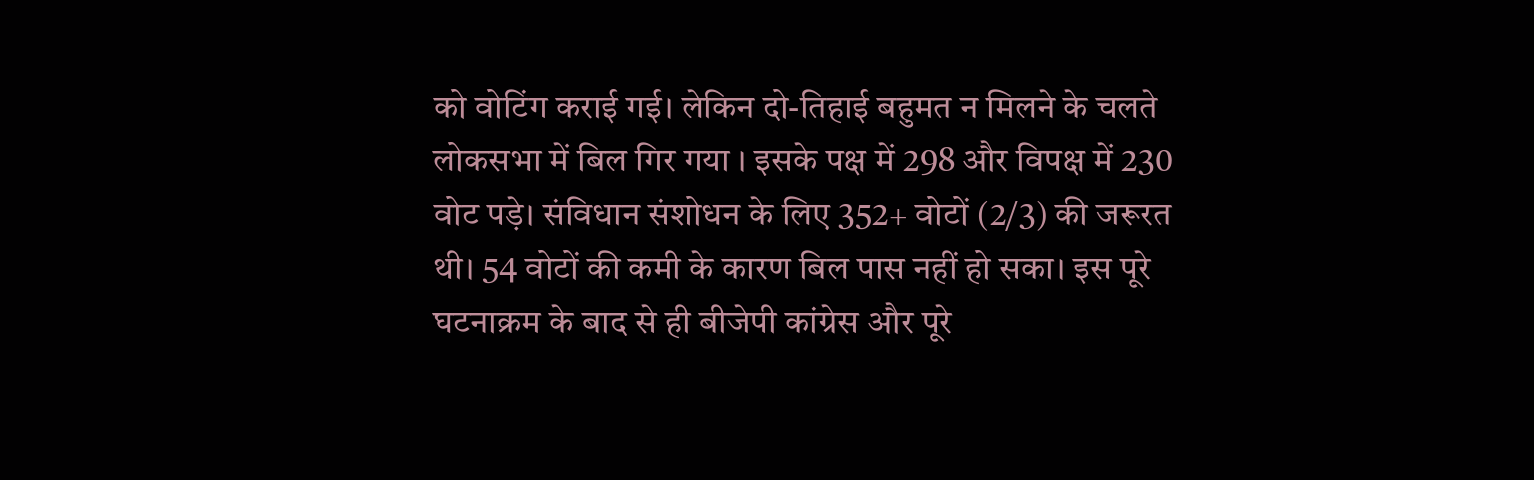को वोटिंग कराई गई। लेकिन दो-तिहाई बहुमत न मिलने के चलते लोकसभा में बिल गिर गया । इसके पक्ष में 298 और विपक्ष में 230 वोट पड़े। संविधान संशोधन के लिए 352+ वोटों (2/3) की जरूरत थी। 54 वोटों की कमी के कारण बिल पास नहीं हो सका। इस पूरे घटनाक्रम के बाद से ही बीजेपी कांग्रेस और पूरे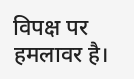विपक्ष पर हमलावर है।